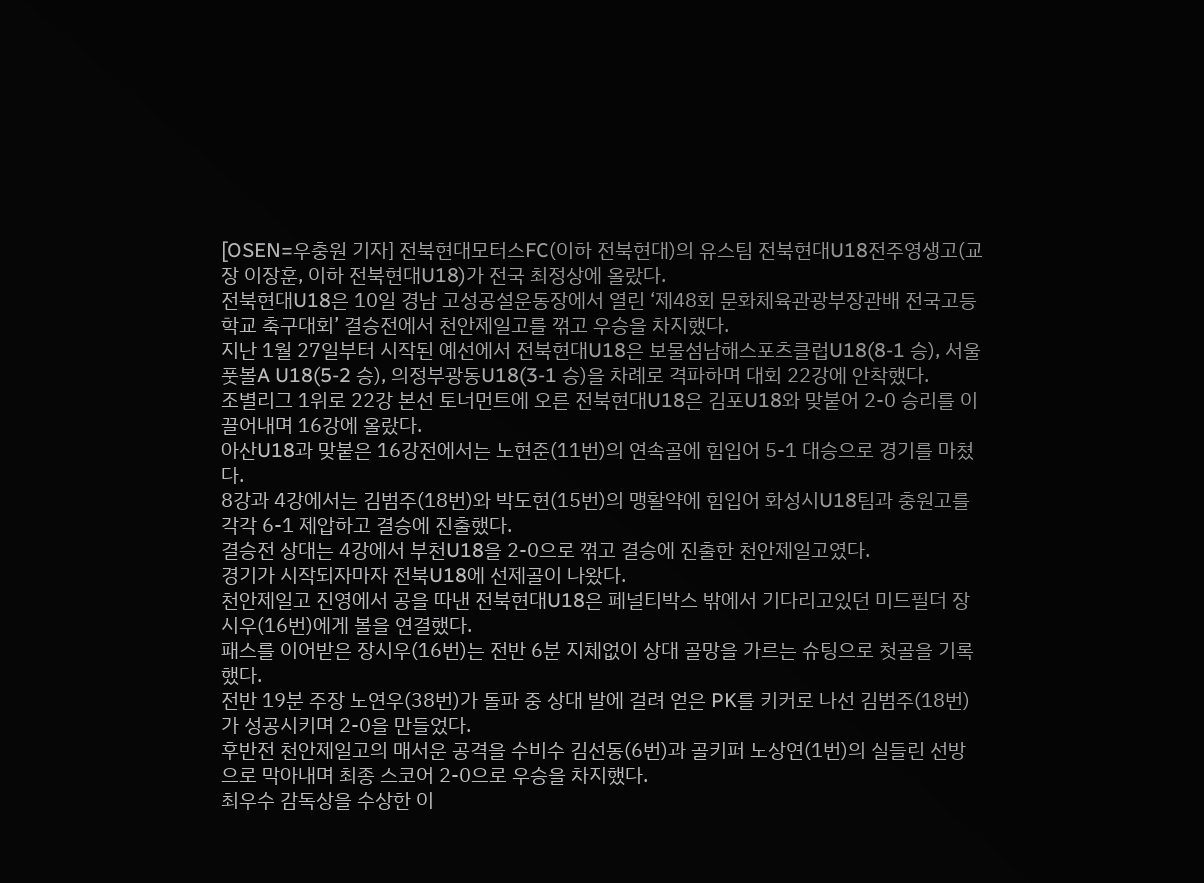[OSEN=우충원 기자] 전북현대모터스FC(이하 전북현대)의 유스팀 전북현대U18전주영생고(교장 이장훈, 이하 전북현대U18)가 전국 최정상에 올랐다.
전북현대U18은 10일 경남 고성공설운동장에서 열린 ‘제48회 문화체육관광부장관배 전국고등학교 축구대회’ 결승전에서 천안제일고를 꺾고 우승을 차지했다.
지난 1월 27일부터 시작된 예선에서 전북현대U18은 보물섬남해스포츠클럽U18(8-1 승), 서울 풋볼A U18(5-2 승), 의정부광동U18(3-1 승)을 차례로 격파하며 대회 22강에 안착했다.
조별리그 1위로 22강 본선 토너먼트에 오른 전북현대U18은 김포U18와 맞붙어 2-0 승리를 이끌어내며 16강에 올랐다.
아산U18과 맞붙은 16강전에서는 노현준(11번)의 연속골에 힘입어 5-1 대승으로 경기를 마쳤다.
8강과 4강에서는 김범주(18번)와 박도현(15번)의 맹활약에 힘입어 화성시U18팀과 충원고를 각각 6-1 제압하고 결승에 진출했다.
결승전 상대는 4강에서 부천U18을 2-0으로 꺾고 결승에 진출한 천안제일고였다.
경기가 시작되자마자 전북U18에 선제골이 나왔다.
천안제일고 진영에서 공을 따낸 전북현대U18은 페널티박스 밖에서 기다리고있던 미드필더 장시우(16번)에게 볼을 연결했다.
패스를 이어받은 장시우(16번)는 전반 6분 지체없이 상대 골망을 가르는 슈팅으로 첫골을 기록했다.
전반 19분 주장 노연우(38번)가 돌파 중 상대 발에 걸려 얻은 PK를 키커로 나선 김범주(18번)가 성공시키며 2-0을 만들었다.
후반전 천안제일고의 매서운 공격을 수비수 김선동(6번)과 골키퍼 노상연(1번)의 실들린 선방으로 막아내며 최종 스코어 2-0으로 우승을 차지했다.
최우수 감독상을 수상한 이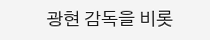광현 감독을 비롯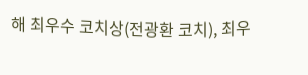해 최우수 코치상(전광환 코치), 최우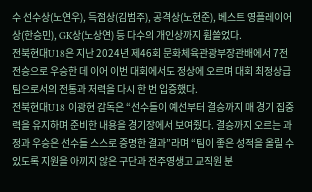수 선수상(노연우), 득점상(김범주), 공격상(노현준), 베스트 영플레이어상(한승민), GK상(노상연) 등 다수의 개인상까지 휩쓸었다.
전북현대U18은 지난 2024년 제46회 문화체육관광부장관배에서 7전 전승으로 우승한 데 이어 이번 대회에서도 정상에 오르며 대회 최정상급 팀으로서의 전통과 저력을 다시 한 번 입증했다.
전북현대U18 이광현 감독은 “선수들이 예선부터 결승까지 매 경기 집중력을 유지하며 준비한 내용을 경기장에서 보여줬다. 결승까지 오르는 과정과 우승은 선수들 스스로 증명한 결과”라며 “팀이 좋은 성적을 올릴 수 있도록 지원을 아끼지 않은 구단과 전주영생고 교직원 분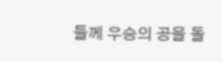들께 우승의 공을 돌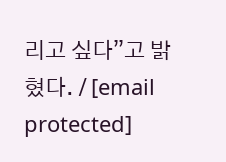리고 싶다”고 밝혔다. / [email protected]